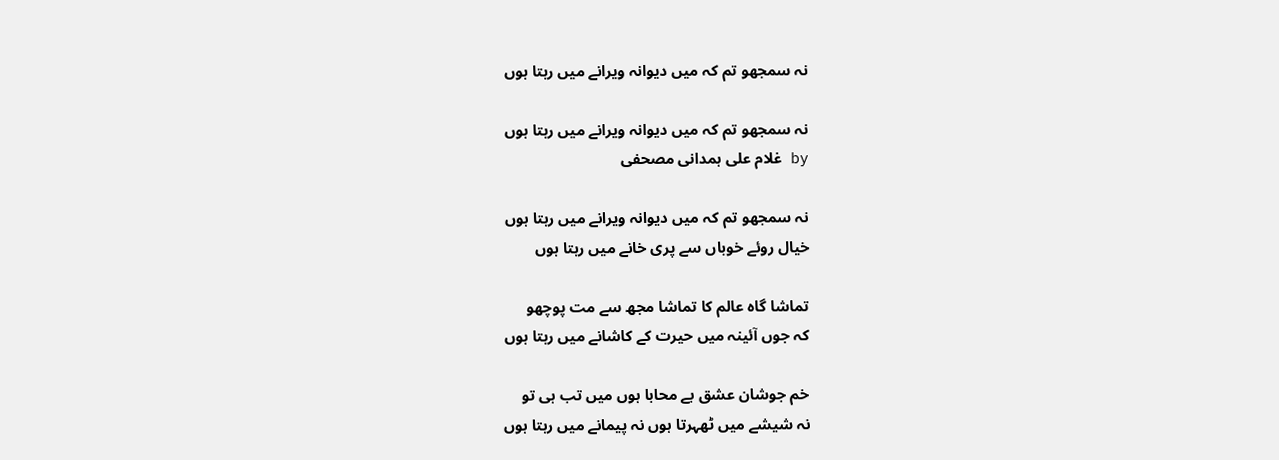نہ سمجھو تم کہ میں دیوانہ ویرانے میں رہتا ہوں

نہ سمجھو تم کہ میں دیوانہ ویرانے میں رہتا ہوں
by غلام علی ہمدانی مصحفی

نہ سمجھو تم کہ میں دیوانہ ویرانے میں رہتا ہوں
خیال روئے خوباں سے پری خانے میں رہتا ہوں

تماشا گاہ عالم کا تماشا مجھ سے مت پوچھو
کہ جوں آئینہ میں حیرت کے کاشانے میں رہتا ہوں

خم جوشان عشق بے محابا ہوں میں تب ہی تو
نہ شیشے میں ٹھہرتا ہوں نہ پیمانے میں رہتا ہوں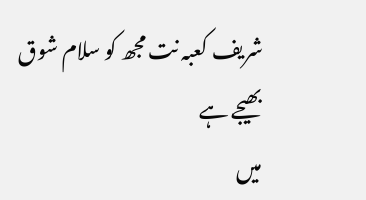شریف کعبہ نت مجھ کو سلام شوق بھیجے ہے
میں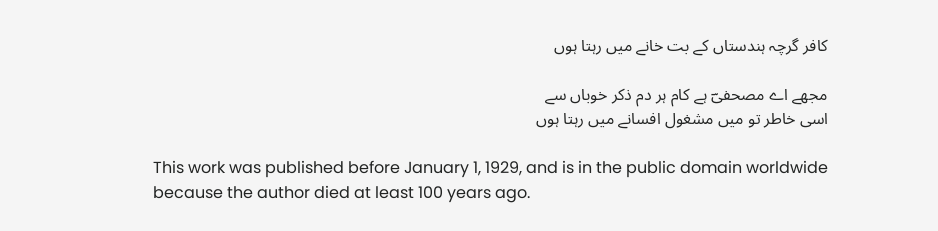کافر گرچہ ہندستاں کے بت خانے میں رہتا ہوں

مجھے اے مصحفیؔ ہے کام ہر دم ذکر خوباں سے
اسی خاطر تو میں مشغول افسانے میں رہتا ہوں

This work was published before January 1, 1929, and is in the public domain worldwide because the author died at least 100 years ago.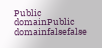Public domainPublic domainfalsefalse